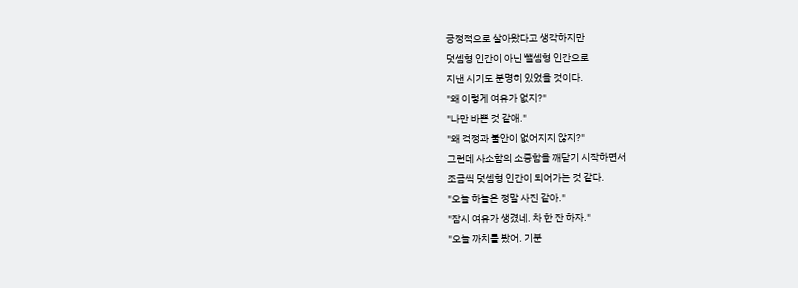긍정적으로 살아왔다고 생각하지만
덧셈형 인간이 아닌 뺄셈형 인간으로
지낸 시기도 분명히 있었을 것이다.
"왜 이렇게 여유가 없지?"
"나만 바쁜 것 같애."
"왜 걱정과 불안이 없어지지 않지?"
그런데 사소함의 소중함을 깨닫기 시작하면서
조금씩 덧셈형 인간이 되어가는 것 같다.
"오늘 하늘은 정말 사진 같아."
"잠시 여유가 생겼네. 차 한 잔 하자."
"오늘 까치를 봤어. 기분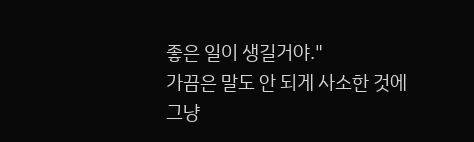좋은 일이 생길거야."
가끔은 말도 안 되게 사소한 것에
그냥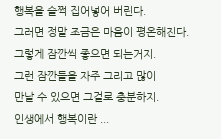행복을 슬쩍 집어넣어 버린다.
그러면 정말 조금은 마음이 평온해진다.
그렇게 잠깐씩 좋으면 되는거지.
그런 잠깐들을 자주 그리고 많이
만날 수 있으면 그걸로 충분하지.
인생에서 행복이란 ...